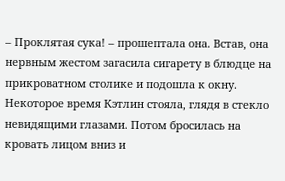– Проклятая сука! – прошептала она. Встав, она нервным жестом загасила сигарету в блюдце на прикроватном столике и подошла к окну. Некоторое время Кэтлин стояла, глядя в стекло невидящими глазами. Потом бросилась на кровать лицом вниз и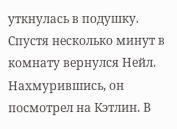уткнулась в подушку.
Спустя несколько минут в комнату вернулся Нейл. Нахмурившись, он посмотрел на Кэтлин. В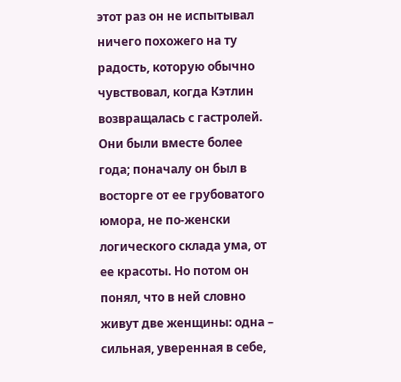этот раз он не испытывал ничего похожего на ту радость, которую обычно чувствовал, когда Кэтлин возвращалась с гастролей. Они были вместе более года; поначалу он был в восторге от ее грубоватого юмора, не по-женски логического склада ума, от ее красоты. Но потом он понял, что в ней словно живут две женщины: одна – сильная, уверенная в себе,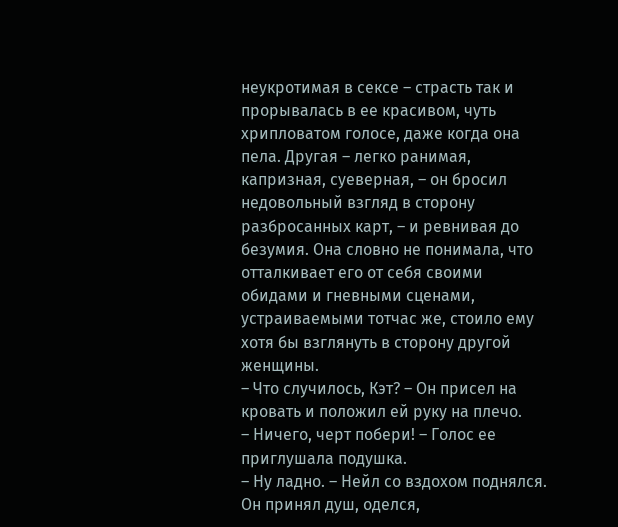неукротимая в сексе – страсть так и прорывалась в ее красивом, чуть хрипловатом голосе, даже когда она пела. Другая – легко ранимая, капризная, суеверная, – он бросил недовольный взгляд в сторону разбросанных карт, – и ревнивая до безумия. Она словно не понимала, что отталкивает его от себя своими обидами и гневными сценами, устраиваемыми тотчас же, стоило ему хотя бы взглянуть в сторону другой женщины.
– Что случилось, Кэт? – Он присел на кровать и положил ей руку на плечо.
– Ничего, черт побери! – Голос ее приглушала подушка.
– Ну ладно. – Нейл со вздохом поднялся. Он принял душ, оделся,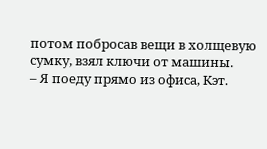потом побросав вещи в холщевую сумку, взял ключи от машины.
– Я поеду прямо из офиса, Кэт.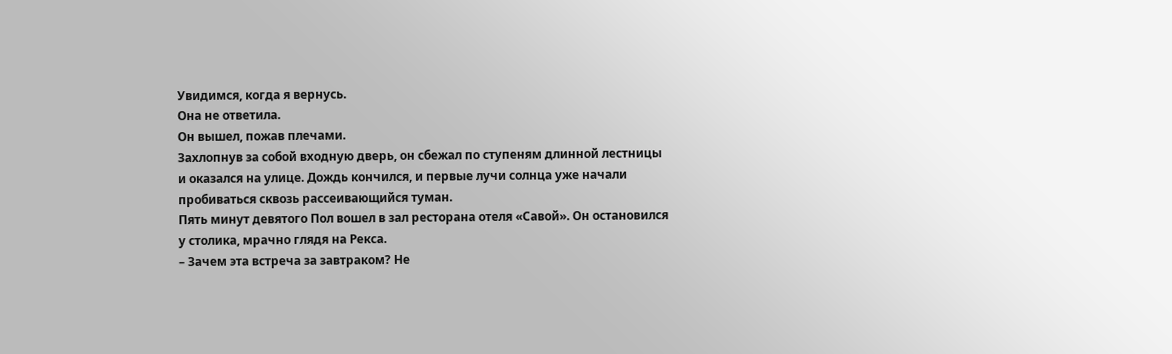Увидимся, когда я вернусь.
Она не ответила.
Он вышел, пожав плечами.
Захлопнув за собой входную дверь, он сбежал по ступеням длинной лестницы и оказался на улице. Дождь кончился, и первые лучи солнца уже начали пробиваться сквозь рассеивающийся туман.
Пять минут девятого Пол вошел в зал ресторана отеля «Савой». Он остановился у столика, мрачно глядя на Рекса.
– Зачем эта встреча за завтраком? Не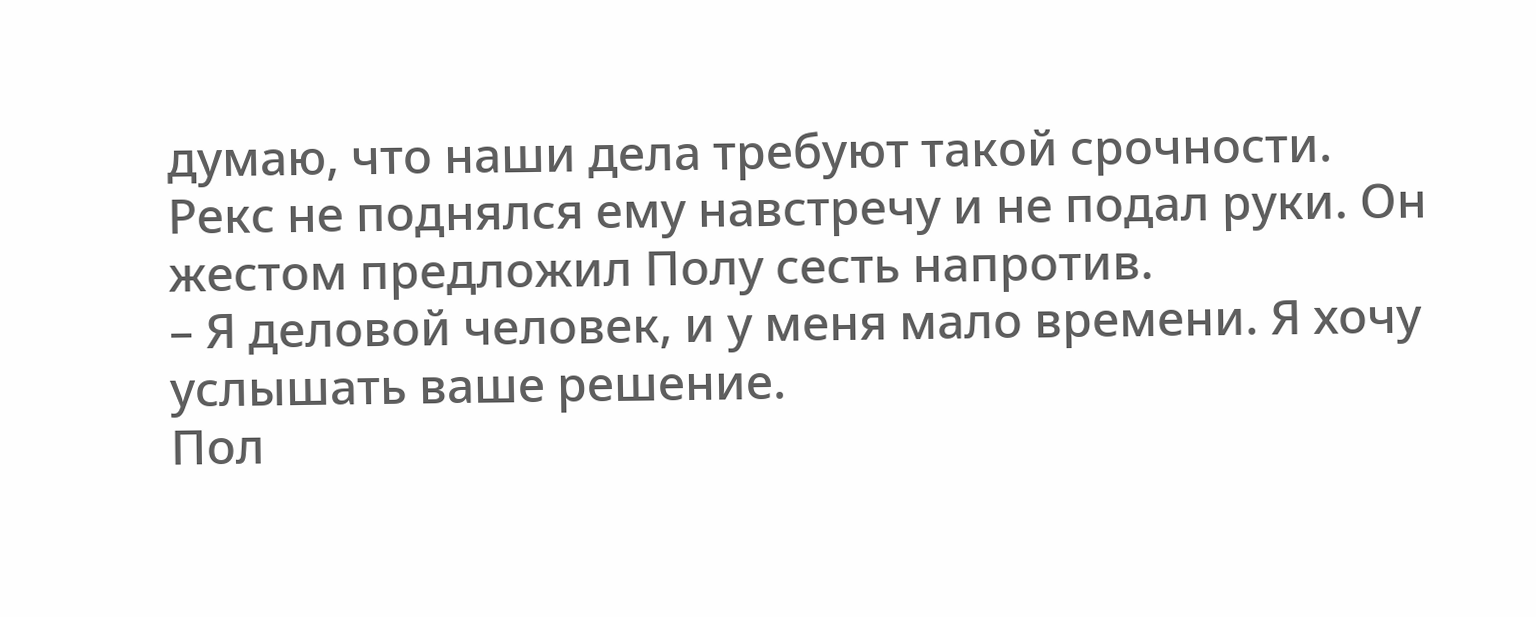думаю, что наши дела требуют такой срочности.
Рекс не поднялся ему навстречу и не подал руки. Он жестом предложил Полу сесть напротив.
– Я деловой человек, и у меня мало времени. Я хочу услышать ваше решение.
Пол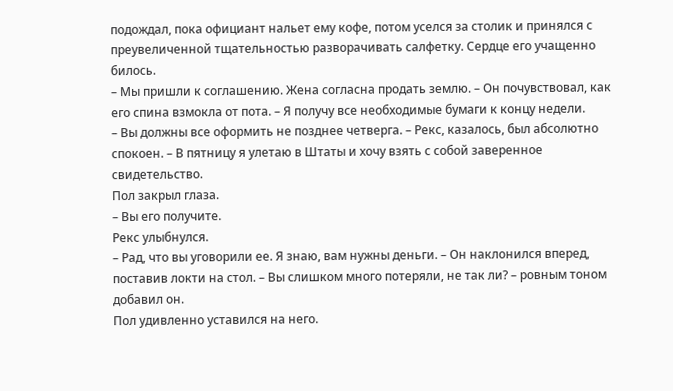подождал, пока официант нальет ему кофе, потом уселся за столик и принялся с преувеличенной тщательностью разворачивать салфетку. Сердце его учащенно билось.
– Мы пришли к соглашению. Жена согласна продать землю. – Он почувствовал, как его спина взмокла от пота. – Я получу все необходимые бумаги к концу недели.
– Вы должны все оформить не позднее четверга. – Рекс, казалось, был абсолютно спокоен. – В пятницу я улетаю в Штаты и хочу взять с собой заверенное свидетельство.
Пол закрыл глаза.
– Вы его получите.
Рекс улыбнулся.
– Рад, что вы уговорили ее. Я знаю, вам нужны деньги. – Он наклонился вперед, поставив локти на стол. – Вы слишком много потеряли, не так ли? – ровным тоном добавил он.
Пол удивленно уставился на него.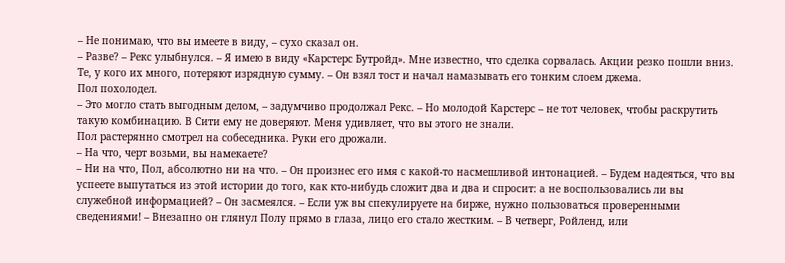– Не понимаю, что вы имеете в виду, – сухо сказал он.
– Разве? – Рекс улыбнулся. – Я имею в виду «Карстерс Бутройд». Мне известно, что сделка сорвалась. Акции резко пошли вниз. Те, у кого их много, потеряют изрядную сумму. – Он взял тост и начал намазывать его тонким слоем джема.
Пол похолодел.
– Это могло стать выгодным делом, – задумчиво продолжал Рекс. – Но молодой Карстерс – не тот человек, чтобы раскрутить такую комбинацию. В Сити ему не доверяют. Меня удивляет, что вы этого не знали.
Пол растерянно смотрел на собеседника. Руки его дрожали.
– На что, черт возьми, вы намекаете?
– Ни на что, Пол, абсолютно ни на что. – Он произнес его имя с какой-то насмешливой интонацией. – Будем надеяться, что вы успеете выпутаться из этой истории до того, как кто-нибудь сложит два и два и спросит: а не воспользовались ли вы служебной информацией? – Он засмеялся. – Если уж вы спекулируете на бирже, нужно пользоваться проверенными сведениями! – Внезапно он глянул Полу прямо в глаза, лицо его стало жестким. – В четверг, Ройленд, или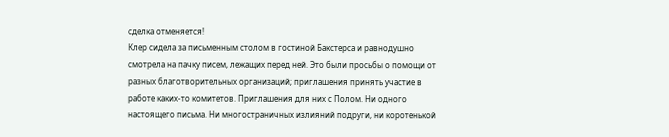сделка отменяется!
Клер сидела за письменным столом в гостиной Бакстерса и равнодушно смотрела на пачку писем, лежащих перед ней. Это были просьбы о помощи от разных благотворительных организаций; приглашения принять участие в работе каких-то комитетов. Приглашения для них с Полом. Ни одного настоящего письма. Ни многостраничных излияний подруги, ни коротенькой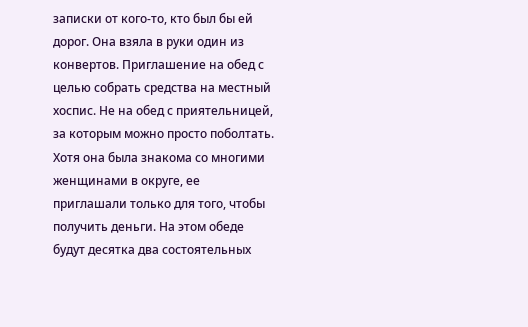записки от кого-то, кто был бы ей дорог. Она взяла в руки один из конвертов. Приглашение на обед с целью собрать средства на местный хоспис. Не на обед с приятельницей, за которым можно просто поболтать. Хотя она была знакома со многими женщинами в округе, ее приглашали только для того, чтобы получить деньги. На этом обеде будут десятка два состоятельных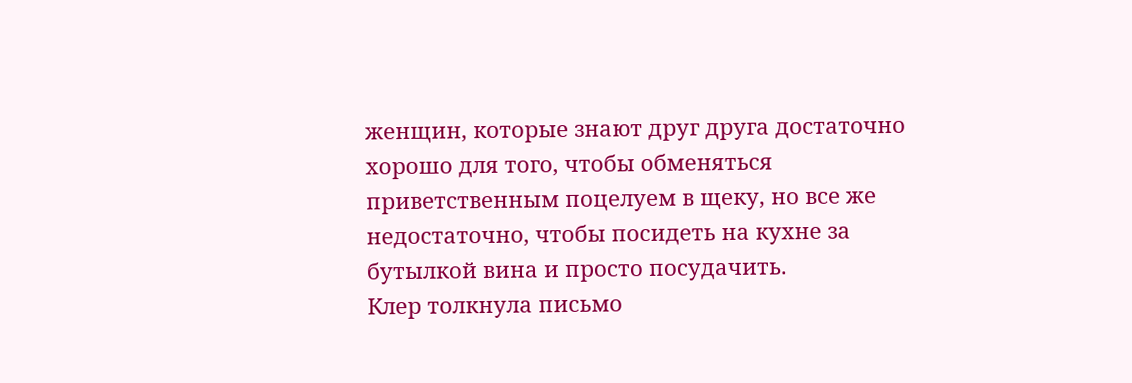женщин, которые знают друг друга достаточно хорошо для того, чтобы обменяться приветственным поцелуем в щеку, но все же недостаточно, чтобы посидеть на кухне за бутылкой вина и просто посудачить.
Клер толкнула письмо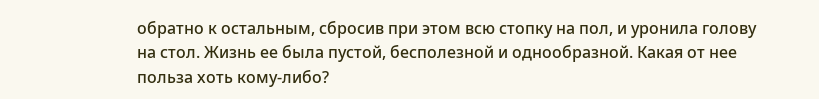обратно к остальным, сбросив при этом всю стопку на пол, и уронила голову на стол. Жизнь ее была пустой, бесполезной и однообразной. Какая от нее польза хоть кому-либо?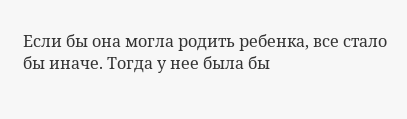Если бы она могла родить ребенка, все стало бы иначе. Тогда у нее была бы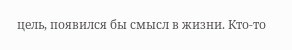цель, появился бы смысл в жизни. Кто-то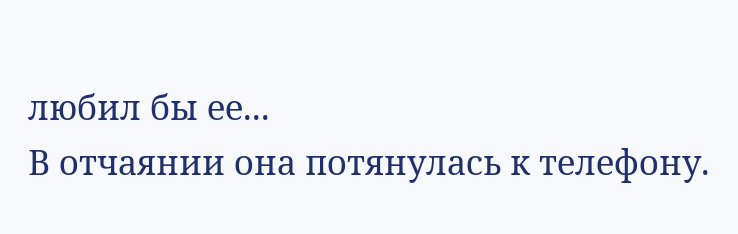любил бы ее...
В отчаянии она потянулась к телефону.